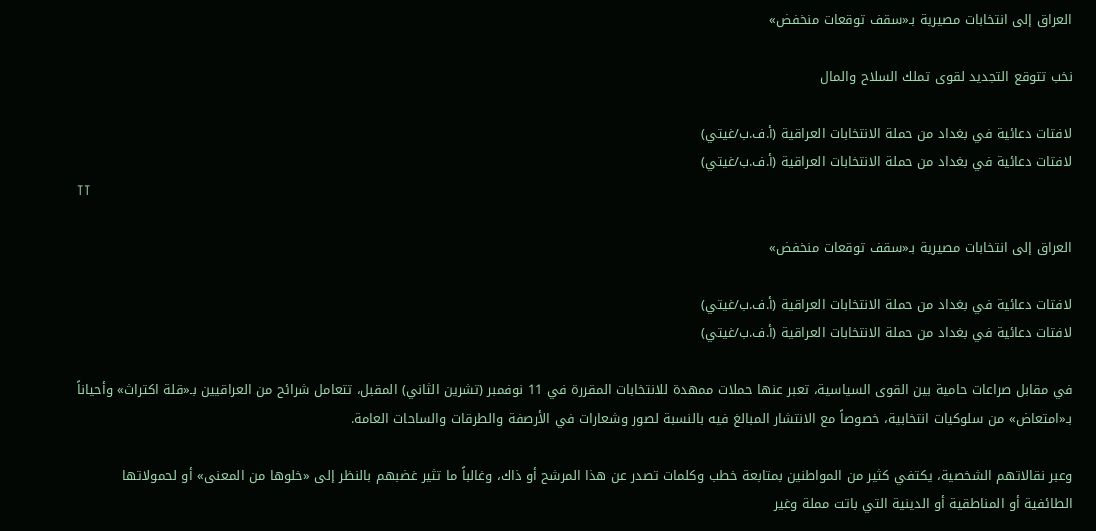العراق إلى انتخابات مصيرية بـ«سقف توقعات منخفض»

نخب تتوقع التجديد لقوى تملك السلاح والمال

لافتات دعائية في بغداد من حملة الانتخابات العراقية (أ.ف.ب/غيتي)
لافتات دعائية في بغداد من حملة الانتخابات العراقية (أ.ف.ب/غيتي)
TT

العراق إلى انتخابات مصيرية بـ«سقف توقعات منخفض»

لافتات دعائية في بغداد من حملة الانتخابات العراقية (أ.ف.ب/غيتي)
لافتات دعائية في بغداد من حملة الانتخابات العراقية (أ.ف.ب/غيتي)

في مقابل صراعات حامية بين القوى السياسية، تعبر عنها حملات ممهدة للانتخابات المقررة في 11 نوفمبر (تشرين الثاني) المقبل، تتعامل شرائح من العراقيين بـ«قلة اكتراث» وأحياناً بـ«امتعاض» من سلوكيات انتخابية، خصوصاً مع الانتشار المبالغ فيه بالنسبة لصور وشعارات في الأرصفة والطرقات والساحات العامة.

وعبر نقالاتهم الشخصية، يكتفي كثير من المواطنين بمتابعة خطب وكلمات تصدر عن هذا المرشح أو ذاك، وغالباً ما تثير غضبهم بالنظر إلى «خلوها من المعنى» أو لحمولاتها الطائفية أو المناطقية أو الدينية التي باتت مملة وغير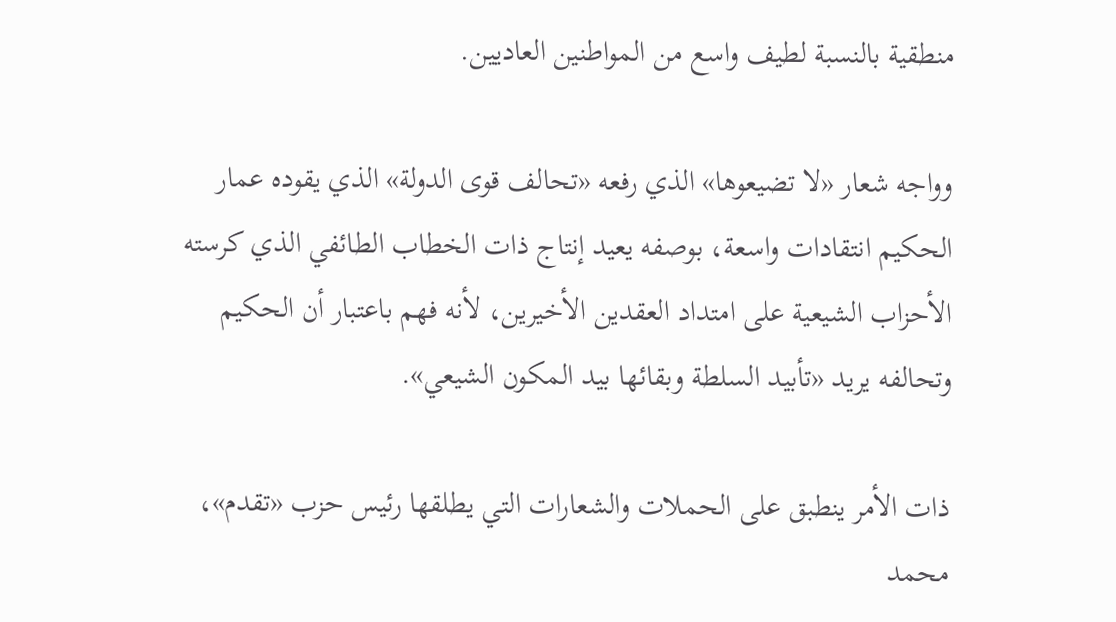منطقية بالنسبة لطيف واسع من المواطنين العاديين.

وواجه شعار «لا تضيعوها» الذي رفعه «تحالف قوى الدولة» الذي يقوده عمار الحكيم انتقادات واسعة، بوصفه يعيد إنتاج ذات الخطاب الطائفي الذي كرسته الأحزاب الشيعية على امتداد العقدين الأخيرين، لأنه فهم باعتبار أن الحكيم وتحالفه يريد «تأبيد السلطة وبقائها بيد المكون الشيعي».

ذات الأمر ينطبق على الحملات والشعارات التي يطلقها رئيس حزب «تقدم»، محمد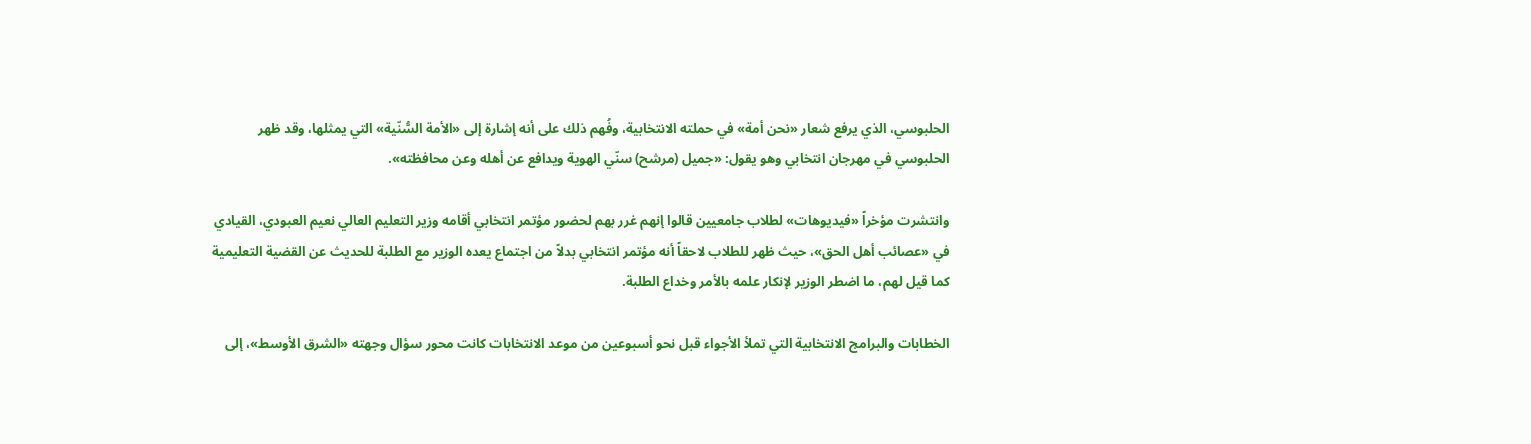الحلبوسي، الذي يرفع شعار «نحن أمة» في حملته الانتخابية، وفُهم ذلك على أنه إشارة إلى «الأمة السُّنّية» التي يمثلها، وقد ظهر الحلبوسي في مهرجان انتخابي وهو يقول: «جميل (مرشح) سنّي الهوية ويدافع عن أهله وعن محافظته».

وانتشرت مؤخراً «فيديوهات» لطلاب جامعيين قالوا إنهم غرر بهم لحضور مؤتمر انتخابي أقامه وزير التعليم العالي نعيم العبودي، القيادي في «عصائب أهل الحق»، حيث ظهر للطلاب لاحقاً أنه مؤتمر انتخابي بدلاً من اجتماع يعده الوزير مع الطلبة للحديث عن القضية التعليمية كما قيل لهم، ما اضطر الوزير لإنكار علمه بالأمر وخداع الطلبة.

الخطابات والبرامج الانتخابية التي تملأ الأجواء قبل نحو أسبوعين من موعد الانتخابات كانت محور سؤال وجهته «الشرق الأوسط»، إلى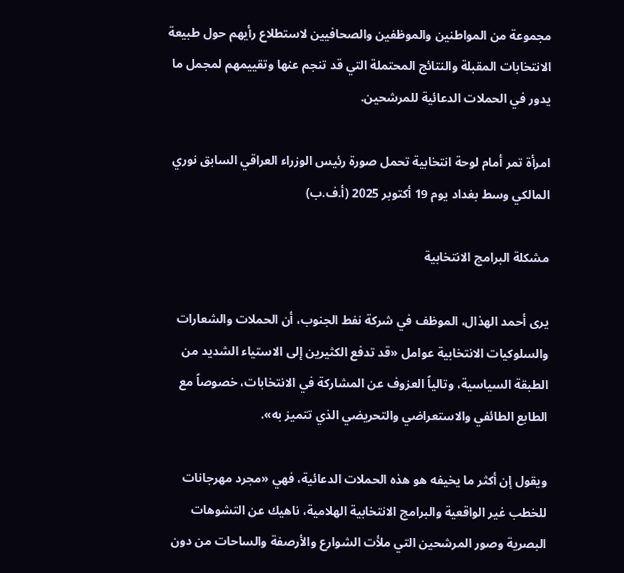مجموعة من المواطنين والموظفين والصحافيين لاستطلاع رأيهم حول طبيعة الانتخابات المقبلة والنتائج المحتملة التي قد تنجم عنها وتقييمهم لمجمل ما يدور في الحملات الدعائية للمرشحين.

امرأة تمر أمام لوحة انتخابية تحمل صورة رئيس الوزراء العراقي السابق نوري المالكي وسط بغداد يوم 19 أكتوبر 2025 (أ.ف.ب)

مشكلة البرامج الانتخابية

يرى أحمد الهذال، الموظف في شركة نفط الجنوب، أن الحملات والشعارات والسلوكيات الانتخابية عوامل «قد تدفع الكثيرين إلى الاستياء الشديد من الطبقة السياسية، وتالياً العزوف عن المشاركة في الانتخابات، خصوصاً مع الطابع الطائفي والاستعراضي والتحريضي الذي تتميز به».

ويقول إن أكثر ما يخيفه هو هذه الحملات الدعائية، فهي «مجرد مهرجانات للخطب غير الواقعية والبرامج الانتخابية الهلامية، ناهيك عن التشوهات البصرية وصور المرشحين التي ملأت الشوارع والأرصفة والساحات من دون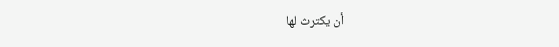أن يكترث لها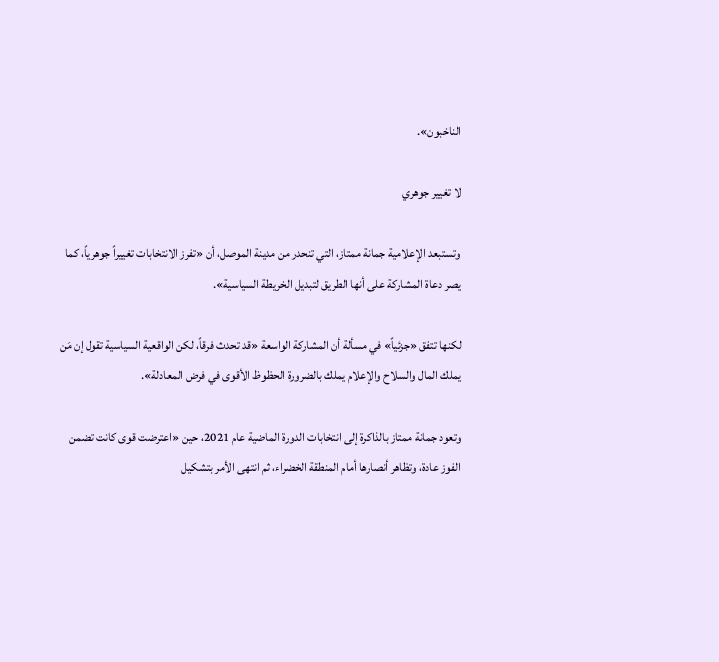الناخبون».

لا تغيير جوهري

وتستبعد الإعلامية جمانة ممتاز، التي تنحدر من مدينة الموصل، أن «تفرز الانتخابات تغييراً جوهرياً، كما يصر دعاة المشاركة على أنها الطريق لتبديل الخريطة السياسية».

لكنها تتفق «جزئياً» في مسألة أن المشاركة الواسعة «قد تحدث فرقاً، لكن الواقعية السياسية تقول إن مَن يملك المال والسلاح والإعلام يملك بالضرورة الحظوظ الأقوى في فرض المعادلة».

وتعود جمانة ممتاز بالذاكرة إلى انتخابات الدورة الماضية عام 2021، حين «اعترضت قوى كانت تضمن الفوز عادة، وتظاهر أنصارها أمام المنطقة الخضراء، ثم انتهى الأمر بتشكيل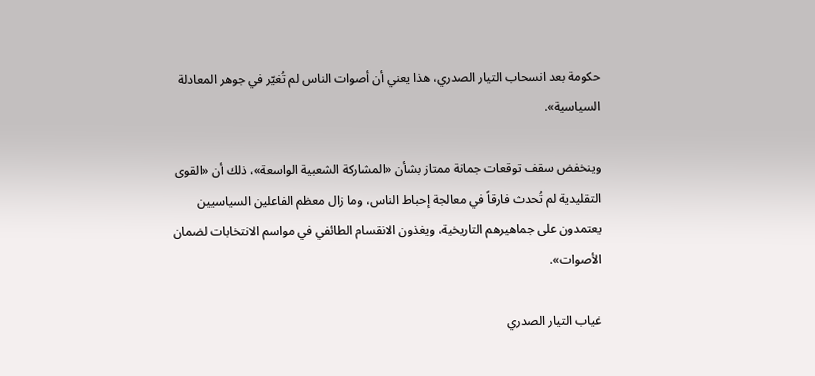حكومة بعد انسحاب التيار الصدري، هذا يعني أن أصوات الناس لم تُغيّر في جوهر المعادلة السياسية».

وينخفض سقف توقعات جمانة ممتاز بشأن «المشاركة الشعبية الواسعة»، ذلك أن «القوى التقليدية لم تُحدث فارقاً في معالجة إحباط الناس، وما زال معظم الفاعلين السياسيين يعتمدون على جماهيرهم التاريخية، ويغذون الانقسام الطائفي في مواسم الانتخابات لضمان الأصوات».

غياب التيار الصدري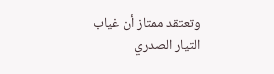وتعتقد ممتاز أن غياب التيار الصدري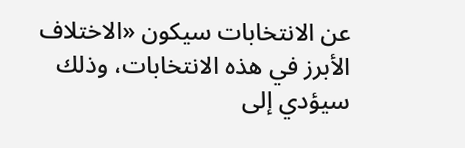عن الانتخابات سيكون «الاختلاف الأبرز في هذه الانتخابات، وذلك سيؤدي إلى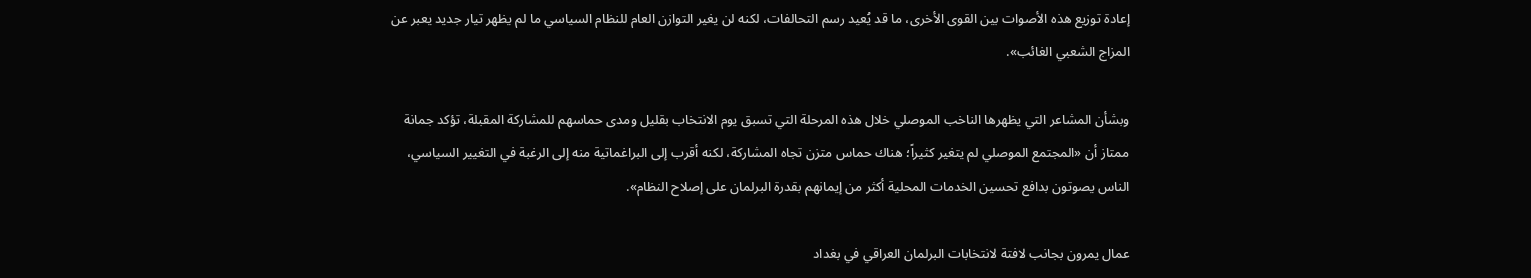إعادة توزيع هذه الأصوات بين القوى الأخرى، ما قد يُعيد رسم التحالفات، لكنه لن يغير التوازن العام للنظام السياسي ما لم يظهر تيار جديد يعبر عن المزاج الشعبي الغائب».

وبشأن المشاعر التي يظهرها الناخب الموصلي خلال هذه المرحلة التي تسبق يوم الانتخاب بقليل ومدى حماسهم للمشاركة المقبلة، تؤكد جمانة ممتاز أن «المجتمع الموصلي لم يتغير كثيراً؛ هناك حماس متزن تجاه المشاركة، لكنه أقرب إلى البراغماتية منه إلى الرغبة في التغيير السياسي، الناس يصوتون بدافع تحسين الخدمات المحلية أكثر من إيمانهم بقدرة البرلمان على إصلاح النظام».

عمال يمرون بجانب لافتة لانتخابات البرلمان العراقي في بغداد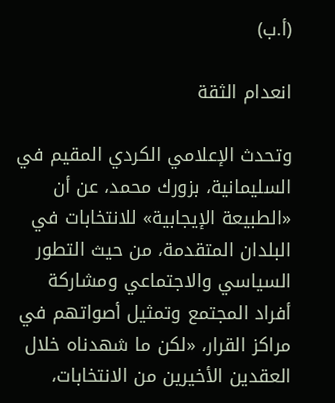(أ.ب)

انعدام الثقة

وتحدث الإعلامي الكردي المقيم في السليمانية، بزورك محمد، عن أن «الطبيعة الإيجابية» للانتخابات في البلدان المتقدمة، من حيث التطور السياسي والاجتماعي ومشاركة أفراد المجتمع وتمثيل أصواتهم في مراكز القرار، «لكن ما شهدناه خلال العقدين الأخيرين من الانتخابات،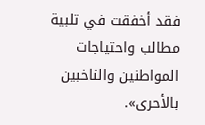فقد أخفقت في تلبية مطالب واحتياجات المواطنين والناخبين بالأحرى».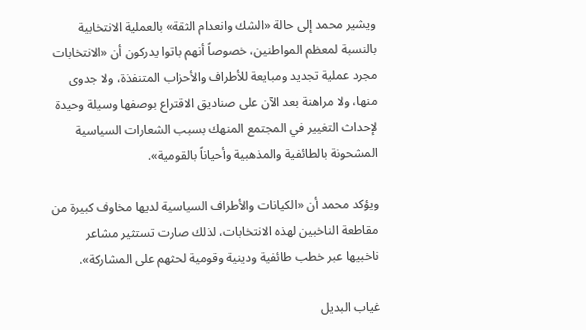ويشير محمد إلى حالة «الشك وانعدام الثقة» بالعملية الانتخابية بالنسبة لمعظم المواطنين، خصوصاً أنهم باتوا يدركون أن «الانتخابات مجرد عملية تجديد ومبايعة للأطراف والأحزاب المتنفذة، ولا جدوى منها، ولا مراهنة بعد الآن على صناديق الاقتراع بوصفها وسيلة وحيدة لإحداث التغيير في المجتمع المنهك بسبب الشعارات السياسية المشحونة بالطائفية والمذهبية وأحياناً بالقومية».

ويؤكد محمد أن «الكيانات والأطراف السياسية لديها مخاوف كبيرة من مقاطعة الناخبين لهذه الانتخابات، لذلك صارت تستثير مشاعر ناخبيها عبر خطب طائفية ودينية وقومية لحثهم على المشاركة».

غياب البديل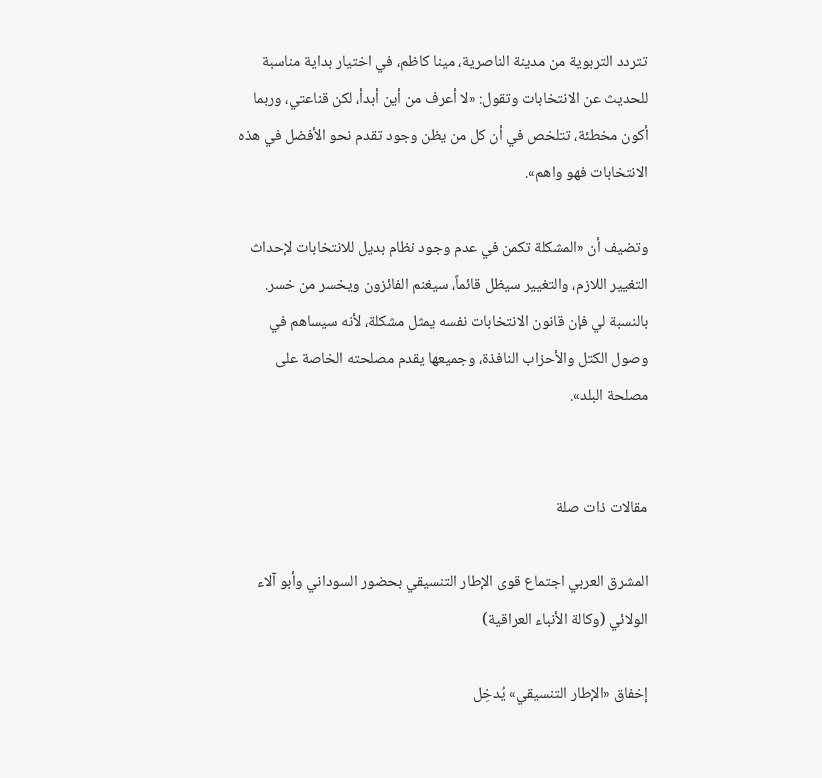تتردد التربوية من مدينة الناصرية، مينا كاظم، في اختيار بداية مناسبة للحديث عن الانتخابات وتقول: «لا أعرف من أين أبدأ، لكن قناعتي، وربما أكون مخطئة، تتلخص في أن كل من يظن وجود تقدم نحو الأفضل في هذه الانتخابات فهو واهم».

وتضيف أن «المشكلة تكمن في عدم وجود نظام بديل للانتخابات لإحداث التغيير اللازم، والتغيير سيظل قائماً، سيغنم الفائزون ويخسر من خسر. بالنسبة لي فإن قانون الانتخابات نفسه يمثل مشكلة، لأنه سيساهم في وصول الكتل والأحزاب النافذة، وجميعها يقدم مصلحته الخاصة على مصلحة البلد».


مقالات ذات صلة

المشرق العربي اجتماع قوى الإطار التنسيقي بحضور السوداني وأبو آلاء الولائي (وكالة الأنباء العراقية)

إخفاق «الإطار التنسيقي» يُدخِل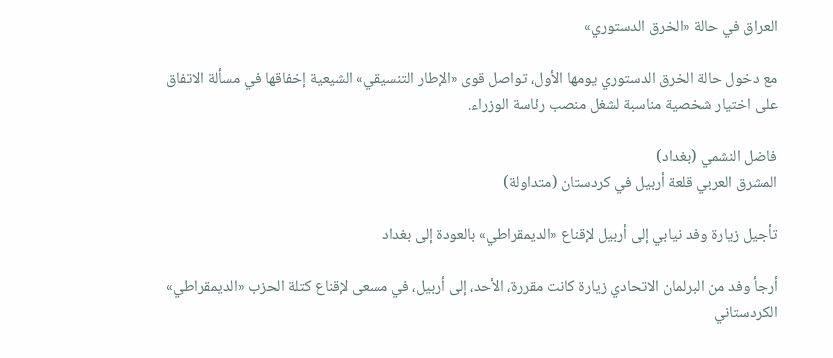العراق في حالة «الخرق الدستوري»

مع دخول حالة الخرق الدستوري يومها الأول، تواصل قوى «الإطار التنسيقي» الشيعية إخفاقها في مسألة الاتفاق على اختيار شخصية مناسبة لشغل منصب رئاسة الوزراء.

فاضل النشمي (بغداد)
المشرق العربي قلعة أربيل في كردستان (متداولة)

تأجيل زيارة وفد نيابي إلى أربيل لإقناع «الديمقراطي» بالعودة إلى بغداد

أرجأ وفد من البرلمان الاتحادي زيارة كانت مقررة، الأحد، إلى أربيل، في مسعى لإقناع كتلة الحزب «الديمقراطي» الكردستاني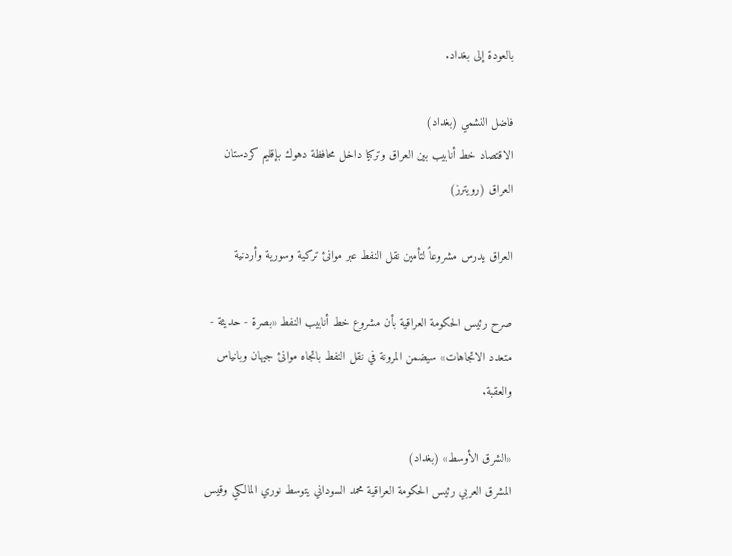بالعودة إلى بغداد.

فاضل النشمي (بغداد)
الاقتصاد خط أنابيب بين العراق وتركيا داخل محافظة دهوك بإقليم كردستان العراق (رويترز)

العراق يدرس مشروعاً لتأمين نقل النفط عبر موانئ تركية وسورية وأردنية

صرح رئيس الحكومة العراقية بأن مشروع خط أنابيب النفط «بصرة - حديثة - متعدد الاتجاهات» سيضمن المرونة في نقل النفط باتجاه موانئ جيهان وبانياس والعقبة.

«الشرق الأوسط» (بغداد)
المشرق العربي رئيس الحكومة العراقية محمد السوداني يتوسط نوري المالكي وقيس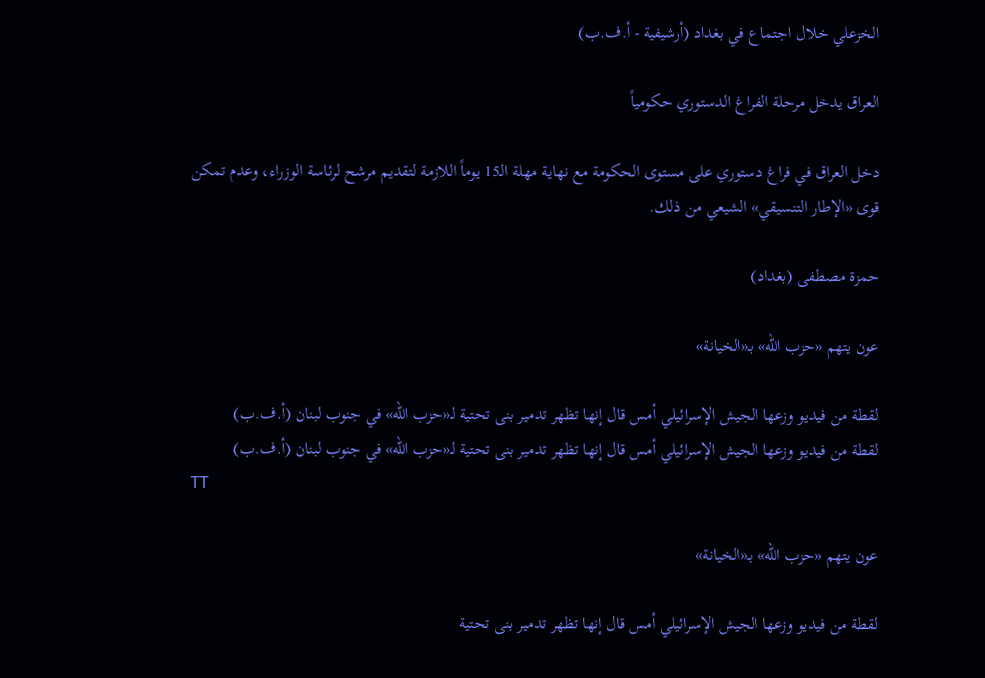الخزعلي خلال اجتماع في بغداد (أرشيفية - أ.ف.ب)

العراق يدخل مرحلة الفراغ الدستوري حكومياً

دخل العراق في فراغ دستوري على مستوى الحكومة مع نهاية مهلة الـ15 يوماً اللازمة لتقديم مرشح لرئاسة الوزراء، وعدم تمكن قوى «الإطار التنسيقي» الشيعي من ذلك.

حمزة مصطفى (بغداد)

عون يتهم «حزب الله» بـ«الخيانة»

لقطة من فيديو وزعها الجيش الإسرائيلي أمس قال إنها تظهر تدمير بنى تحتية لـ«حزب الله» في جنوب لبنان (أ.ف.ب)
لقطة من فيديو وزعها الجيش الإسرائيلي أمس قال إنها تظهر تدمير بنى تحتية لـ«حزب الله» في جنوب لبنان (أ.ف.ب)
TT

عون يتهم «حزب الله» بـ«الخيانة»

لقطة من فيديو وزعها الجيش الإسرائيلي أمس قال إنها تظهر تدمير بنى تحتية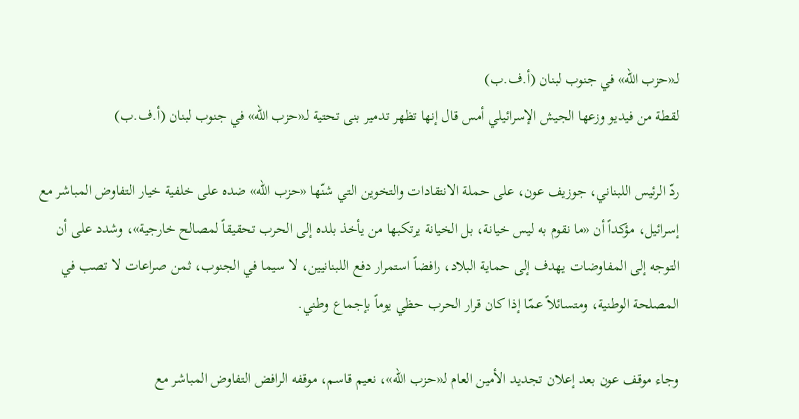لـ«حزب الله» في جنوب لبنان (أ.ف.ب)
لقطة من فيديو وزعها الجيش الإسرائيلي أمس قال إنها تظهر تدمير بنى تحتية لـ«حزب الله» في جنوب لبنان (أ.ف.ب)

ردّ الرئيس اللبناني، جوزيف عون، على حملة الانتقادات والتخوين التي شنّها «حزب الله» ضده على خلفية خيار التفاوض المباشر مع إسرائيل، مؤكداً أن «ما نقوم به ليس خيانة، بل الخيانة يرتكبها من يأخذ بلده إلى الحرب تحقيقاً لمصالح خارجية»، وشدد على أن التوجه إلى المفاوضات يهدف إلى حماية البلاد، رافضاً استمرار دفع اللبنانيين، لا سيما في الجنوب، ثمن صراعات لا تصب في المصلحة الوطنية، ومتسائلاً عمّا إذا كان قرار الحرب حظي يوماً بإجماع وطني.

وجاء موقف عون بعد إعلان تجديد الأمين العام لـ«حزب الله»، نعيم قاسم، موقفه الرافض التفاوض المباشر مع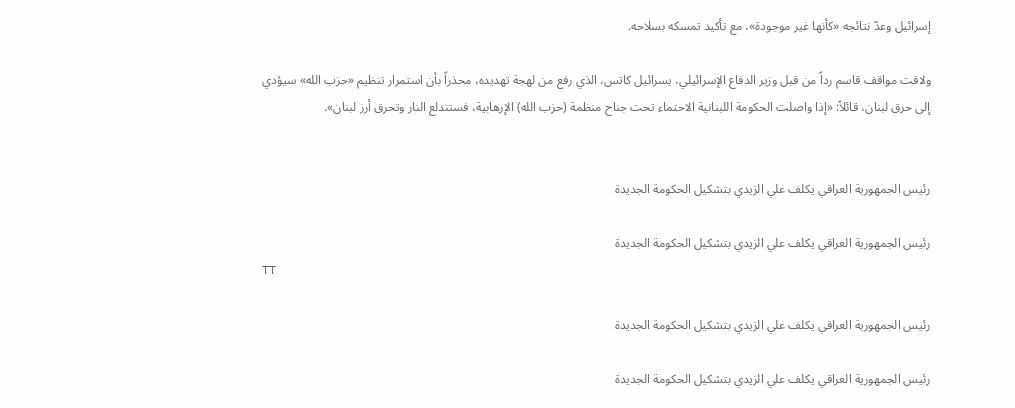إسرائيل وعدّ نتائجه «كأنها غير موجودة»، مع تأكيد تمسكه بسلاحه.

ولاقت مواقف قاسم رداً من قبل وزير الدفاع الإسرائيلي، يسرائيل كاتس، الذي رفع من لهجة تهديده، محذراً بأن استمرار تنظيم «حزب الله» سيؤدي إلى حرق لبنان، قائلاً: «إذا واصلت الحكومة اللبنانية الاحتماء تحت جناح منظمة (حزب الله) الإرهابية، فستندلع النار وتحرق أرز لبنان».


رئيس الجمهورية العراقي يكلف علي الزيدي بتشكيل الحكومة الجديدة

رئيس الجمهورية العراقي يكلف علي الزيدي بتشكيل الحكومة الجديدة
TT

رئيس الجمهورية العراقي يكلف علي الزيدي بتشكيل الحكومة الجديدة

رئيس الجمهورية العراقي يكلف علي الزيدي بتشكيل الحكومة الجديدة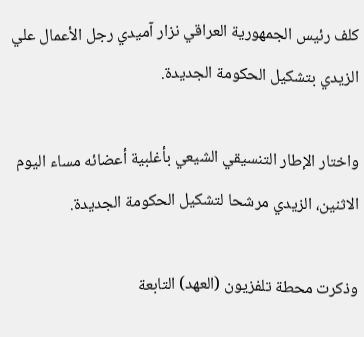كلف رئيس الجمهورية العراقي نزار آميدي رجل الأعمال علي الزيدي بتشكيل الحكومة الجديدة.

واختار الإطار التنسيقي الشيعي بأغلبية أعضائه مساء اليوم الاثنين، الزيدي مرشحا لتشكيل الحكومة الجديدة.

وذكرت محطة تلفزيون (العهد) التابعة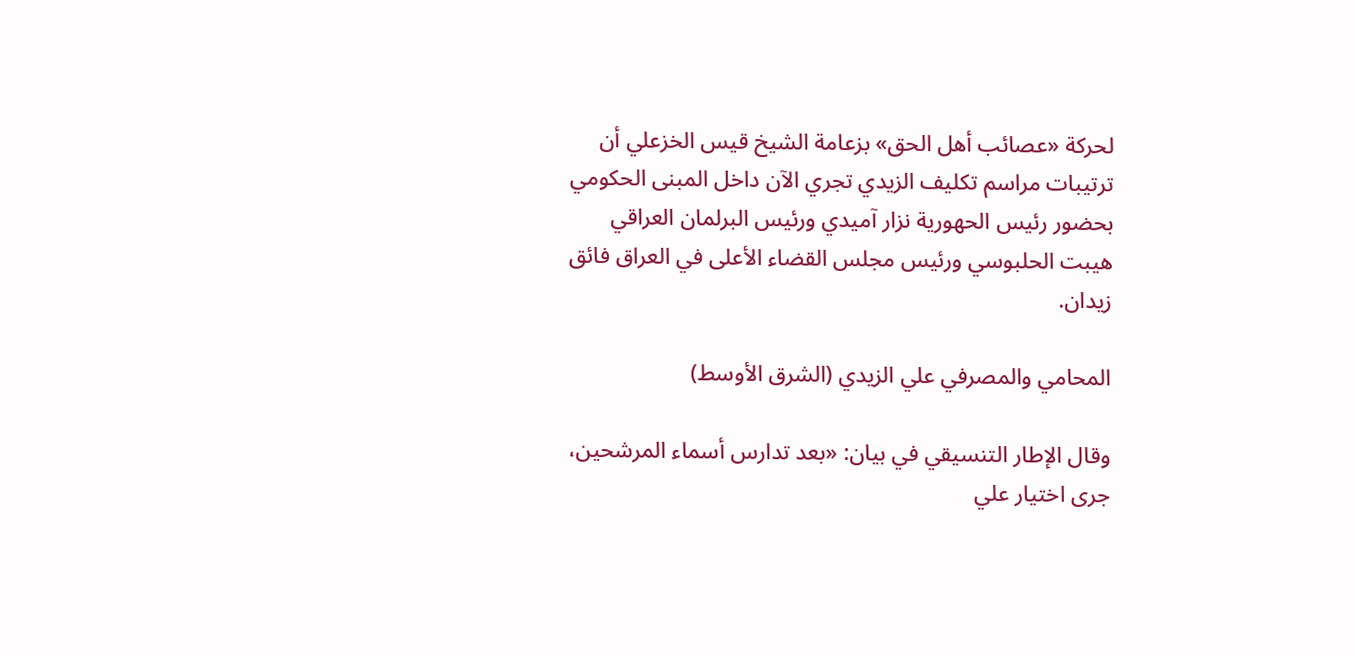لحركة «عصائب أهل الحق» بزعامة الشيخ قيس الخزعلي أن ترتيبات مراسم تكليف الزيدي تجري الآن داخل المبنى الحكومي بحضور رئيس الحهورية نزار آميدي ورئيس البرلمان العراقي هيبت الحلبوسي ورئيس مجلس القضاء الأعلى في العراق فائق زيدان.

المحامي والمصرفي علي الزيدي (الشرق الأوسط)

وقال الإطار التنسيقي في بيان: «بعد تدارس أسماء المرشحين، جرى اختيار علي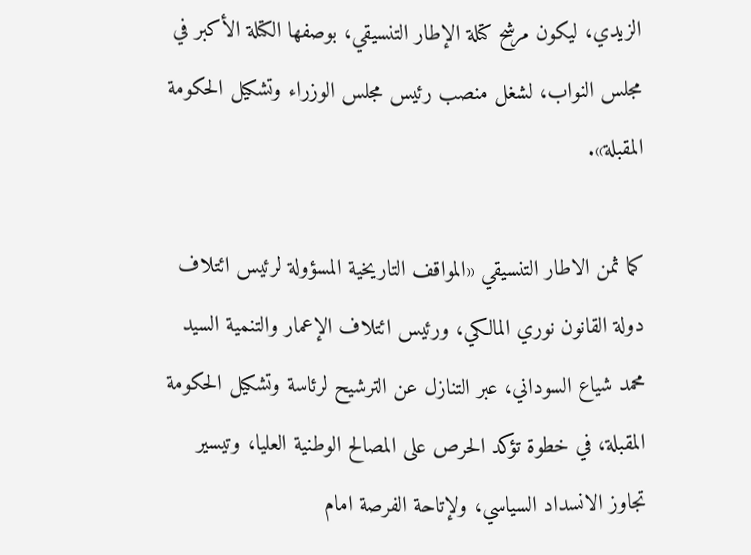الزيدي، ليكون مرشح كتلة الإطار التنسيقي، بوصفها الكتلة الأكبر في مجلس النواب، لشغل منصب رئيس مجلس الوزراء وتشكيل الحكومة المقبلة».

كما ثمن الاطار التنسيقي «المواقف التاريخية المسؤولة لرئيس ائتلاف دولة القانون نوري المالكي، ورئيس ائتلاف الإعمار والتنمية السيد محمد شياع السوداني، عبر التنازل عن الترشيح لرئاسة وتشكيل الحكومة المقبلة، في خطوة تؤكد الحرص على المصالح الوطنية العليا، وتيسير تجاوز الانسداد السياسي، ولإتاحة الفرصة امام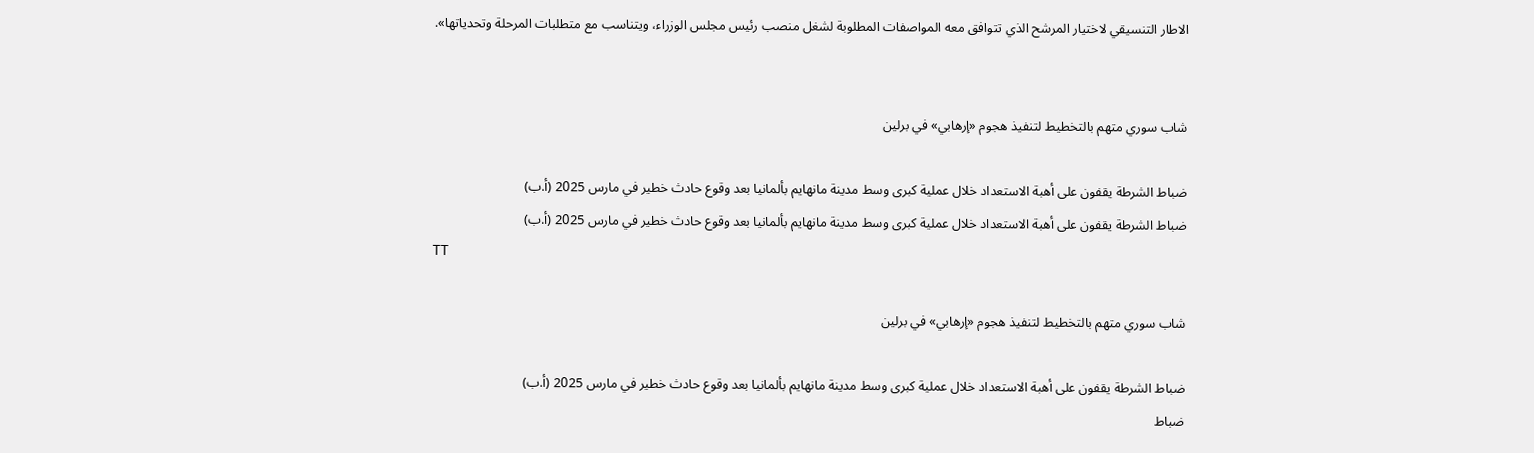الاطار التنسيقي لاختيار المرشح الذي تتوافق معه المواصفات المطلوبة لشغل منصب رئيس مجلس الوزراء، ويتناسب مع متطلبات المرحلة وتحدياتها».


شاب سوري متهم بالتخطيط لتنفيذ هجوم «إرهابي» في برلين

ضباط الشرطة يقفون على أهبة الاستعداد خلال عملية كبرى وسط مدينة مانهايم بألمانيا بعد وقوع حادث خطير في مارس 2025 (أ.ب)
ضباط الشرطة يقفون على أهبة الاستعداد خلال عملية كبرى وسط مدينة مانهايم بألمانيا بعد وقوع حادث خطير في مارس 2025 (أ.ب)
TT

شاب سوري متهم بالتخطيط لتنفيذ هجوم «إرهابي» في برلين

ضباط الشرطة يقفون على أهبة الاستعداد خلال عملية كبرى وسط مدينة مانهايم بألمانيا بعد وقوع حادث خطير في مارس 2025 (أ.ب)
ضباط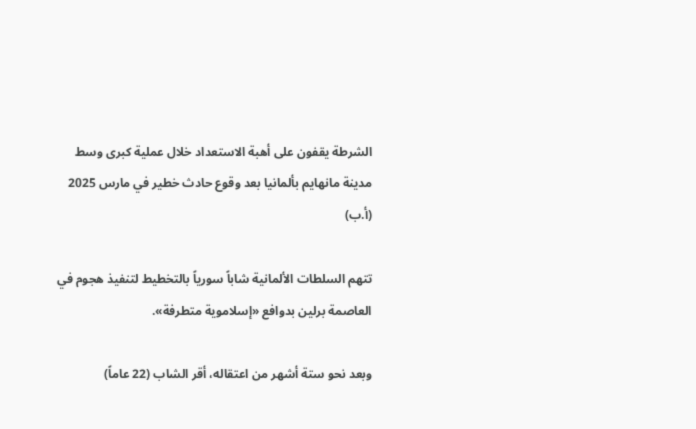الشرطة يقفون على أهبة الاستعداد خلال عملية كبرى وسط مدينة مانهايم بألمانيا بعد وقوع حادث خطير في مارس 2025 (أ.ب)

تتهم السلطات الألمانية شاباً سورياً بالتخطيط لتنفيذ هجوم في العاصمة برلين بدوافع «إسلاموية متطرفة».

وبعد نحو ستة أشهر من اعتقاله، أقر الشاب (22 عاماً)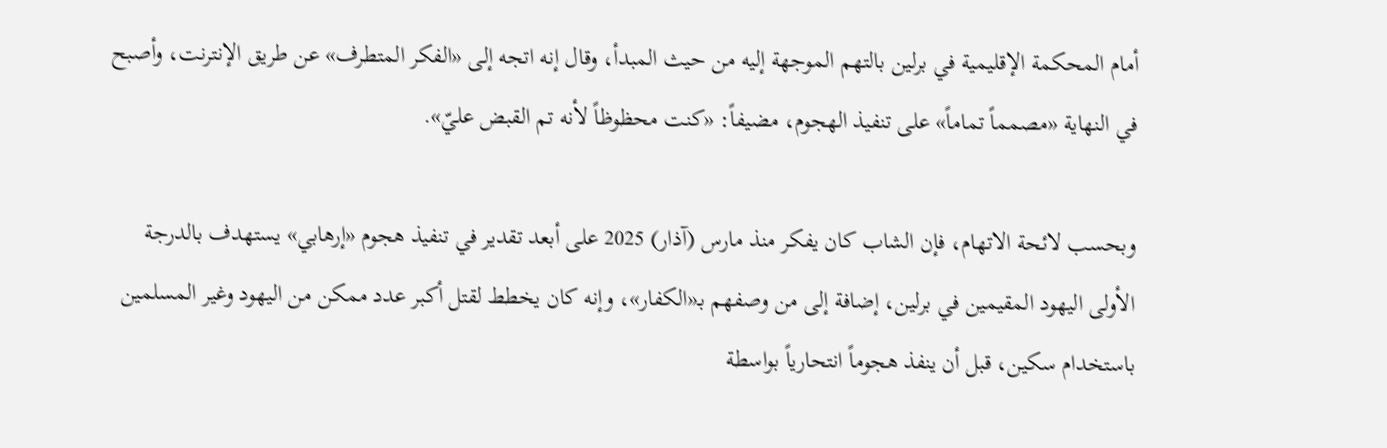أمام المحكمة الإقليمية في برلين بالتهم الموجهة إليه من حيث المبدأ، وقال إنه اتجه إلى «الفكر المتطرف» عن طريق الإنترنت، وأصبح في النهاية «مصمماً تماماً» على تنفيذ الهجوم، مضيفاً: «كنت محظوظاً لأنه تم القبض عليّ».

وبحسب لائحة الاتهام، فإن الشاب كان يفكر منذ مارس (آذار) 2025 على أبعد تقدير في تنفيذ هجوم «إرهابي» يستهدف بالدرجة الأولى اليهود المقيمين في برلين، إضافة إلى من وصفهم بـ«الكفار»، وإنه كان يخطط لقتل أكبر عدد ممكن من اليهود وغير المسلمين باستخدام سكين، قبل أن ينفذ هجوماً انتحارياً بواسطة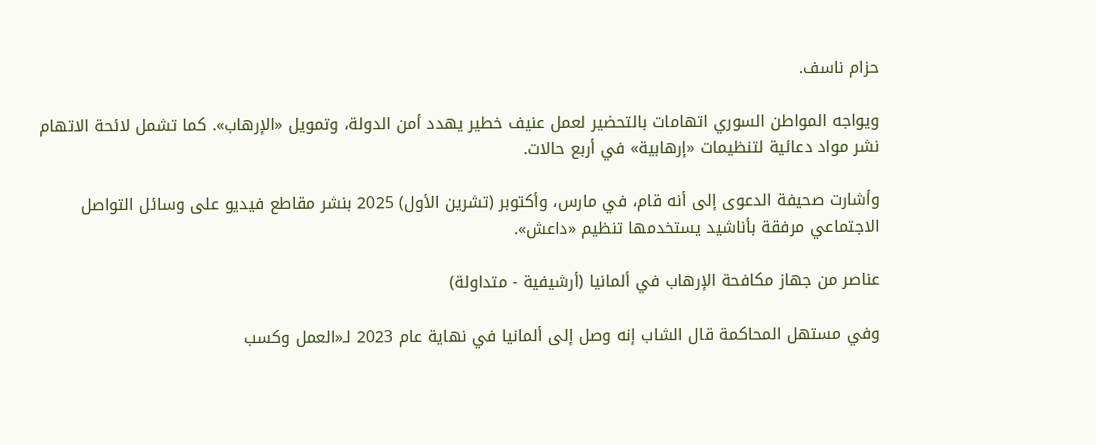حزام ناسف.

ويواجه المواطن السوري اتهامات بالتحضير لعمل عنيف خطير يهدد أمن الدولة، وتمويل «الإرهاب». كما تشمل لائحة الاتهام نشر مواد دعائية لتنظيمات «إرهابية» في أربع حالات.

وأشارت صحيفة الدعوى إلى أنه قام، في مارس، وأكتوبر (تشرين الأول) 2025 بنشر مقاطع فيديو على وسائل التواصل الاجتماعي مرفقة بأناشيد يستخدمها تنظيم «داعش».

عناصر من جهاز مكافحة الإرهاب في ألمانيا (أرشيفية - متداولة)

وفي مستهل المحاكمة قال الشاب إنه وصل إلى ألمانيا في نهاية عام 2023 لـ«العمل وكسب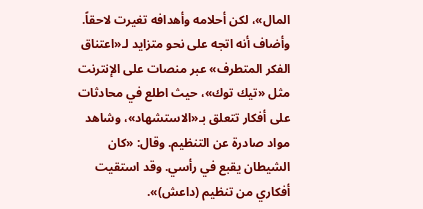المال»، لكن أحلامه وأهدافه تغيرت لاحقاً. وأضاف أنه اتجه على نحو متزايد لـ«اعتناق الفكر المتطرف» عبر منصات على الإنترنت مثل «تيك توك»، حيث اطلع في محادثات على أفكار تتعلق بـ«الاستشهاد»، وشاهد مواد صادرة عن التنظيم. وقال: «كان الشيطان يقبع في رأسي. وقد استقيت أفكاري من تنظيم (داعش)».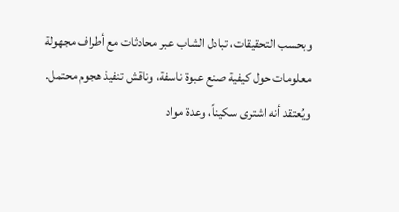وبحسب التحقيقات، تبادل الشاب عبر محادثات مع أطراف مجهولة معلومات حول كيفية صنع عبوة ناسفة، وناقش تنفيذ هجوم محتمل. ويُعتقد أنه اشترى سكيناً، وعدة مواد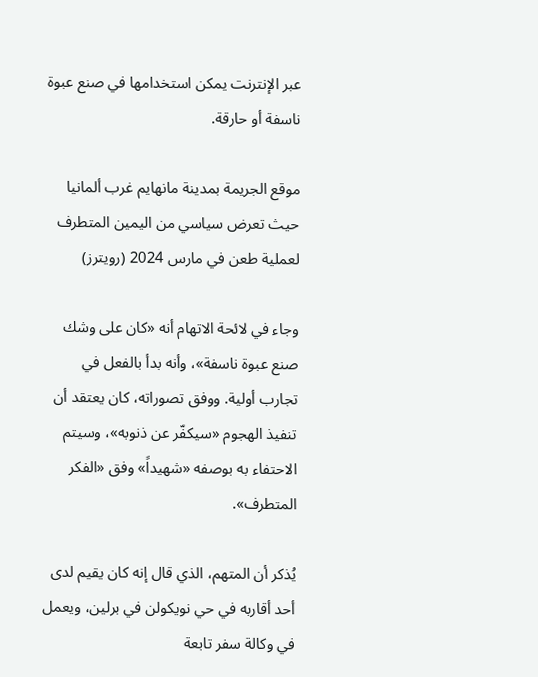عبر الإنترنت يمكن استخدامها في صنع عبوة ناسفة أو حارقة.

موقع الجريمة بمدينة مانهايم غرب ألمانيا حيث تعرض سياسي من اليمين المتطرف لعملية طعن في مارس 2024 (رويترز)

وجاء في لائحة الاتهام أنه «كان على وشك صنع عبوة ناسفة»، وأنه بدأ بالفعل في تجارب أولية. ووفق تصوراته، كان يعتقد أن تنفيذ الهجوم «سيكفّر عن ذنوبه»، وسيتم الاحتفاء به بوصفه «شهيداً» وفق «الفكر المتطرف».

يُذكر أن المتهم، الذي قال إنه كان يقيم لدى أحد أقاربه في حي نويكولن في برلين، ويعمل في وكالة سفر تابعة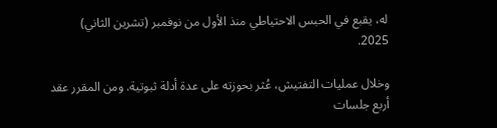له، يقبع في الحبس الاحتياطي منذ الأول من نوفمبر (تشرين الثاني) 2025.

وخلال عمليات التفتيش، عُثر بحوزته على عدة أدلة ثبوتية. ومن المقرر عقد أربع جلسات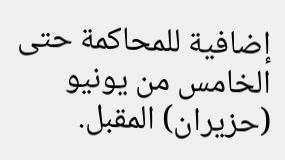إضافية للمحاكمة حتى الخامس من يونيو (حزيران) المقبل.